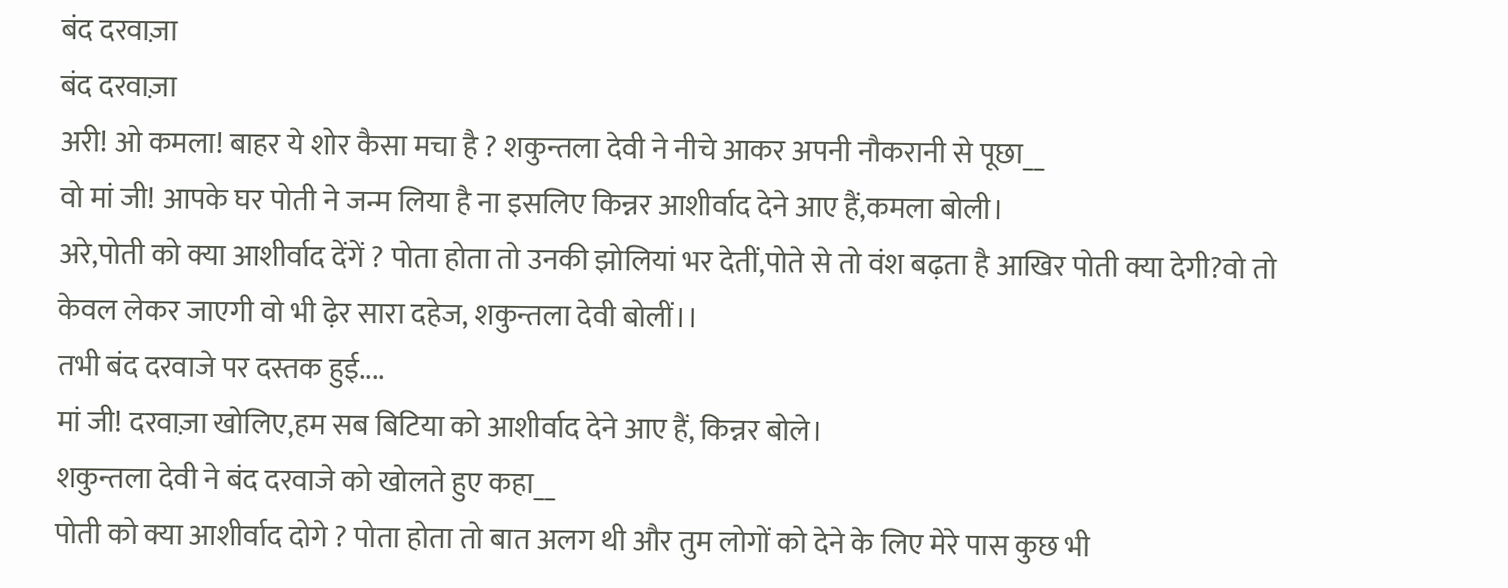बंद दरवाज़ा
बंद दरवाज़ा
अरी! ओ कमला! बाहर ये शोर कैसा मचा है ? शकुन्तला देवी ने नीचे आकर अपनी नौकरानी से पूछा__
वो मां जी! आपके घर पोती ने जन्म लिया है ना इसलिए किन्नर आशीर्वाद देने आए हैं,कमला बोली।
अरे,पोती को क्या आशीर्वाद देंगें ? पोता होता तो उनकी झोलियां भर देतीं,पोते से तो वंश बढ़ता है आखिर पोती क्या देगी?वो तो केवल लेकर जाएगी वो भी ढ़ेर सारा दहेज, शकुन्तला देवी बोलीं।।
तभी बंद दरवाजे पर दस्तक हुई....
मां जी! दरवाज़ा खोलिए,हम सब बिटिया को आशीर्वाद देने आए हैं, किन्नर बोले।
शकुन्तला देवी ने बंद दरवाजे को खोलते हुए कहा__
पोती को क्या आशीर्वाद दोगे ? पोता होता तो बात अलग थी और तुम लोगों को देने के लिए मेरे पास कुछ भी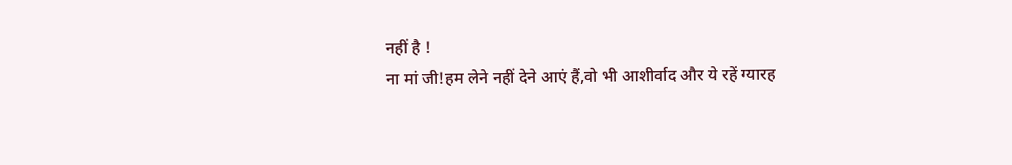नहीं है !
ना मां जी!हम लेने नहीं देने आएं हैं,वो भी आशीर्वाद और ये रहें ग्यारह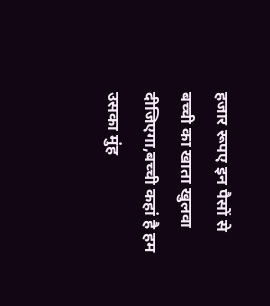हजार रूपए इन पैसों से बच्ची का खाता खुलवा दीजिएगा,बच्ची कहां है हम उसका मुंह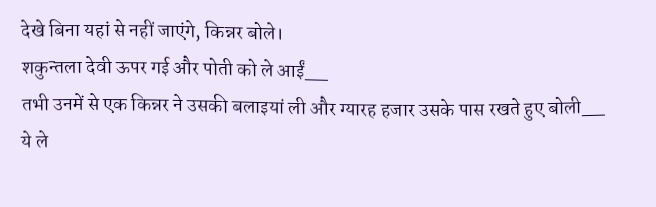देखे बिना यहां से नहीं जाएंगे, किन्नर बोले।
शकुन्तला देवी ऊपर गई और पोती को ले आईं__
तभी उनमें से एक किन्नर ने उसकी बलाइयां ली और ग्यारह हजार उसके पास रखते हुए बोली__
ये ले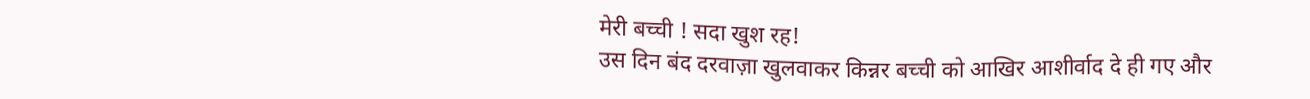मेरी बच्ची ! सदा खुश रह!
उस दिन बंद दरवाज़ा खुलवाकर किन्नर बच्ची को आखिर आशीर्वाद दे ही गए और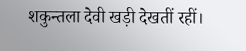शकुन्तला देवी खड़ी देखतीं रहीं।